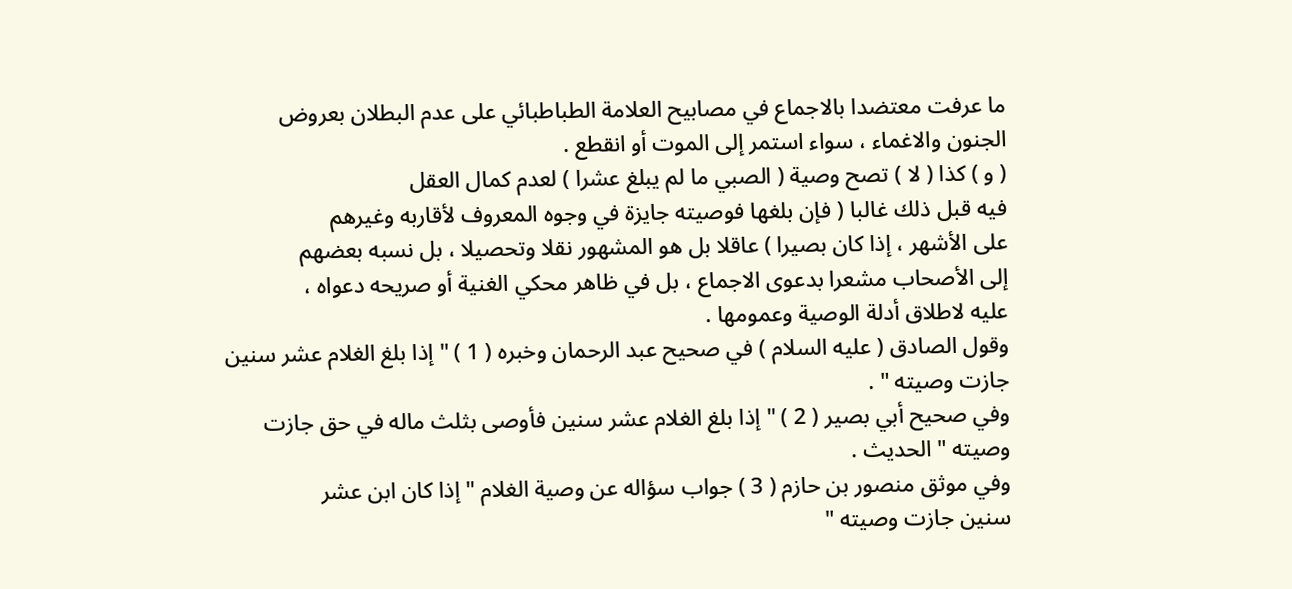ما عرفت معتضدا بالاجماع في مصابيح العلامة الطباطبائي على عدم البطلان بعروض
الجنون والاغماء ، سواء استمر إلى الموت أو انقطع .
( و ) كذا ( لا ) تصح وصية ( الصبي ما لم يبلغ عشرا ) لعدم كمال العقل
فيه قبل ذلك غالبا ( فإن بلغها فوصيته جايزة في وجوه المعروف لأقاربه وغيرهم
على الأشهر ، إذا كان بصيرا ) عاقلا بل هو المشهور نقلا وتحصيلا ، بل نسبه بعضهم
إلى الأصحاب مشعرا بدعوى الاجماع ، بل في ظاهر محكي الغنية أو صريحه دعواه ،
عليه لاطلاق أدلة الوصية وعمومها .
وقول الصادق ( عليه السلام ) في صحيح عبد الرحمان وخبره ( 1 ) " إذا بلغ الغلام عشر سنين
جازت وصيته " .
وفي صحيح أبي بصير ( 2 ) " إذا بلغ الغلام عشر سنين فأوصى بثلث ماله في حق جازت
وصيته " الحديث .
وفي موثق منصور بن حازم ( 3 ) جواب سؤاله عن وصية الغلام " إذا كان ابن عشر
سنين جازت وصيته "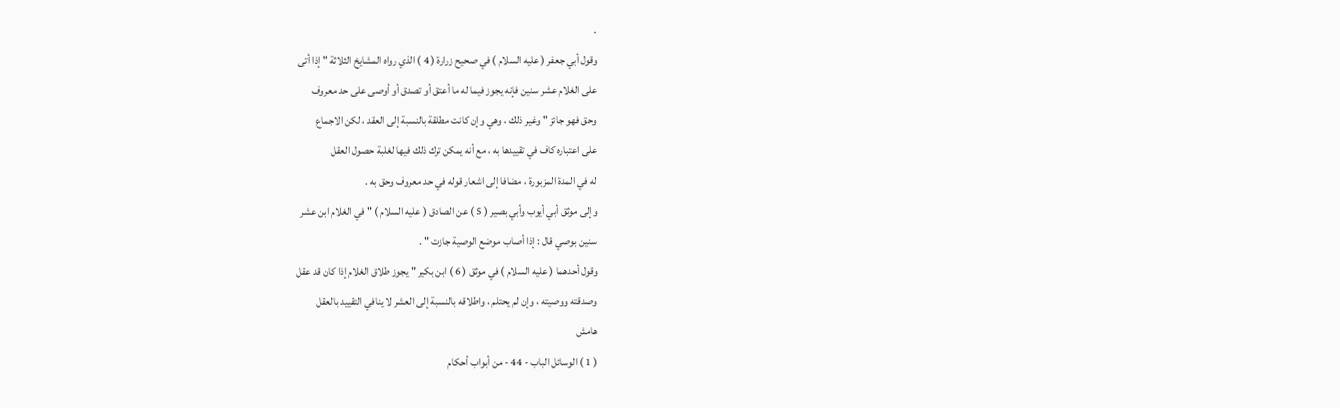.
وقول أبي جعفر ( عليه السلام ) في صحيح زرارة ( 4 ) الذي رواه المشايخ الثلاثة " إذا أتى
على الغلام عشر سنين فإنه يجوز فيما له ما أعتق أو تصدق أو أوصى على حد معروف
وحق فهو جائز " وغير ذلك ، وهي وإن كانت مطلقة بالنسبة إلى العقد ، لكن الاجماع
على اعتباره كاف في تقييدها به ، مع أنه يمكن ترك ذلك فيها لغلبة حصول العقل
له في المدة المزبورة ، مضافا إلى اشعار قوله في حد معروف وحق به .
وإلى موثق أبي أيوب وأبي بصير ( 5 ) عن الصادق ( عليه السلام ) " في الغلام ابن عشر
سنين بوصي قال : إذا أصاب موضع الوصية جازت " .
وقول أحدهما ( عليه السلام ) في موثق ( 6 ) ابن بكير " يجوز طلاق الغلام إذا كان قد عقل
وصدقته ووصيته ، وإن لم يحتلم ، واطلاقه بالنسبة إلى العشر لا ينافي التقييد بالعقل
هامش
( 1 ) الوسائل الباب - 44 - من أبواب أحكام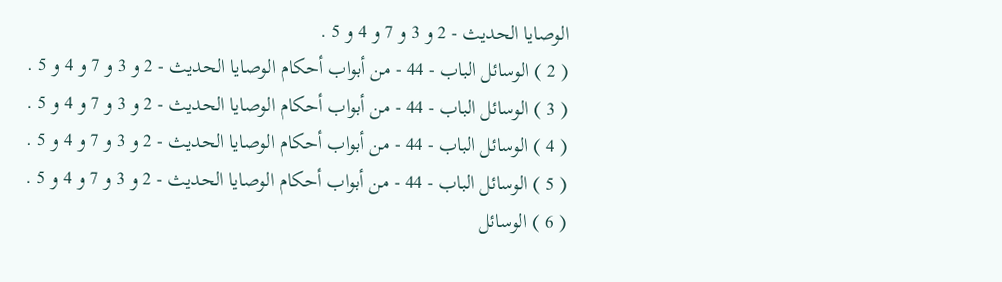الوصايا الحديث - 2 و 3 و 7 و 4 و 5 .
( 2 ) الوسائل الباب - 44 - من أبواب أحكام الوصايا الحديث - 2 و 3 و 7 و 4 و 5 .
( 3 ) الوسائل الباب - 44 - من أبواب أحكام الوصايا الحديث - 2 و 3 و 7 و 4 و 5 .
( 4 ) الوسائل الباب - 44 - من أبواب أحكام الوصايا الحديث - 2 و 3 و 7 و 4 و 5 .
( 5 ) الوسائل الباب - 44 - من أبواب أحكام الوصايا الحديث - 2 و 3 و 7 و 4 و 5 .
( 6 ) الوسائل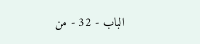الباب - 32 - من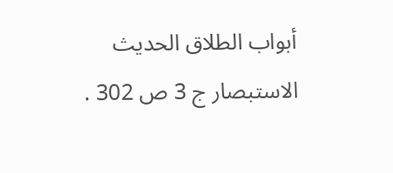أبواب الطلاق الحديث الاستبصار ج 3 ص 302 .